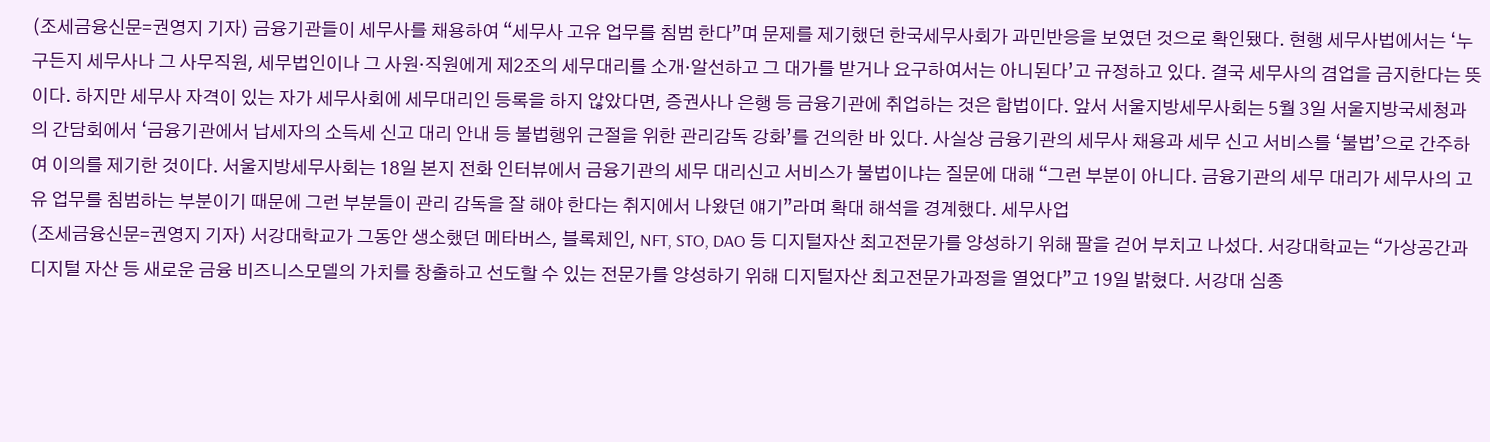(조세금융신문=권영지 기자) 금융기관들이 세무사를 채용하여 “세무사 고유 업무를 침범 한다”며 문제를 제기했던 한국세무사회가 과민반응을 보였던 것으로 확인됐다. 현행 세무사법에서는 ‘누구든지 세무사나 그 사무직원, 세무법인이나 그 사원·직원에게 제2조의 세무대리를 소개·알선하고 그 대가를 받거나 요구하여서는 아니된다’고 규정하고 있다. 결국 세무사의 겸업을 금지한다는 뜻이다. 하지만 세무사 자격이 있는 자가 세무사회에 세무대리인 등록을 하지 않았다면, 증권사나 은행 등 금융기관에 취업하는 것은 합법이다. 앞서 서울지방세무사회는 5월 3일 서울지방국세청과의 간담회에서 ‘금융기관에서 납세자의 소득세 신고 대리 안내 등 불법행위 근절을 위한 관리감독 강화’를 건의한 바 있다. 사실상 금융기관의 세무사 채용과 세무 신고 서비스를 ‘불법’으로 간주하여 이의를 제기한 것이다. 서울지방세무사회는 18일 본지 전화 인터뷰에서 금융기관의 세무 대리신고 서비스가 불법이냐는 질문에 대해 “그런 부분이 아니다. 금융기관의 세무 대리가 세무사의 고유 업무를 침범하는 부분이기 때문에 그런 부분들이 관리 감독을 잘 해야 한다는 취지에서 나왔던 얘기”라며 확대 해석을 경계했다. 세무사업
(조세금융신문=권영지 기자) 서강대학교가 그동안 생소했던 메타버스, 블록체인, NFT, STO, DAO 등 디지털자산 최고전문가를 양성하기 위해 팔을 걷어 부치고 나섰다. 서강대학교는 “가상공간과 디지털 자산 등 새로운 금융 비즈니스모델의 가치를 창출하고 선도할 수 있는 전문가를 양성하기 위해 디지털자산 최고전문가과정을 열었다”고 19일 밝혔다. 서강대 심종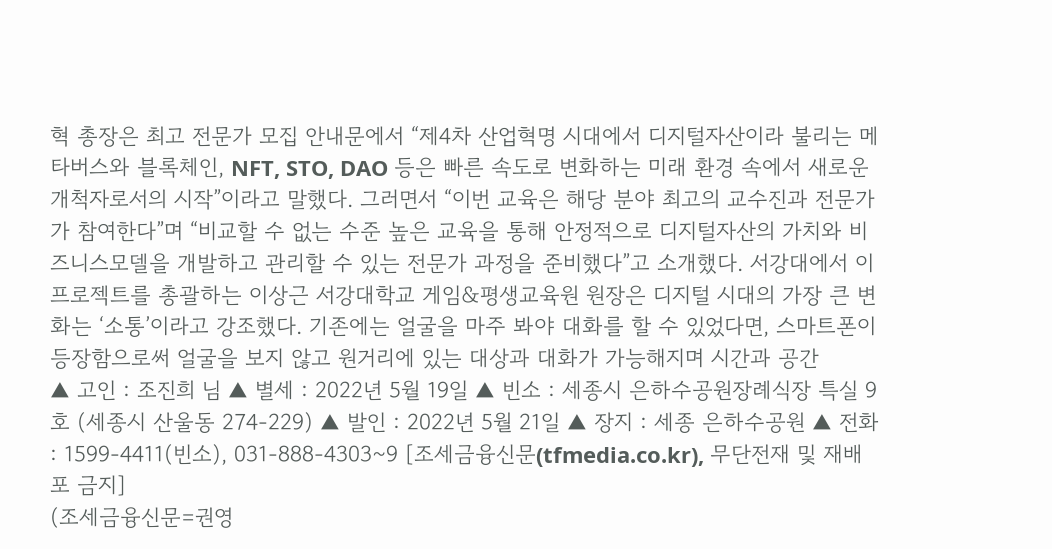혁 총장은 최고 전문가 모집 안내문에서 “제4차 산업혁명 시대에서 디지털자산이라 불리는 메타버스와 블록체인, NFT, STO, DAO 등은 빠른 속도로 변화하는 미래 환경 속에서 새로운 개척자로서의 시작”이라고 말했다. 그러면서 “이번 교육은 해당 분야 최고의 교수진과 전문가가 참여한다”며 “비교할 수 없는 수준 높은 교육을 통해 안정적으로 디지털자산의 가치와 비즈니스모델을 개발하고 관리할 수 있는 전문가 과정을 준비했다”고 소개했다. 서강대에서 이 프로젝트를 총괄하는 이상근 서강대학교 게임&평생교육원 원장은 디지털 시대의 가장 큰 변화는 ‘소통’이라고 강조했다. 기존에는 얼굴을 마주 봐야 대화를 할 수 있었다면, 스마트폰이 등장함으로써 얼굴을 보지 않고 원거리에 있는 대상과 대화가 가능해지며 시간과 공간
▲ 고인 : 조진희 님 ▲ 별세 : 2022년 5월 19일 ▲ 빈소 : 세종시 은하수공원장례식장 특실 9호 (세종시 산울동 274-229) ▲ 발인 : 2022년 5월 21일 ▲ 장지 : 세종 은하수공원 ▲ 전화 : 1599-4411(빈소), 031-888-4303~9 [조세금융신문(tfmedia.co.kr), 무단전재 및 재배포 금지]
(조세금융신문=권영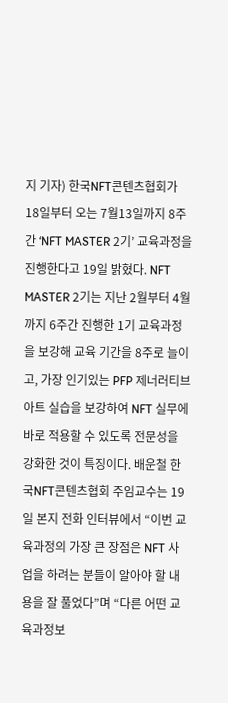지 기자) 한국NFT콘텐츠협회가 18일부터 오는 7월13일까지 8주간 ‘NFT MASTER 2기’ 교육과정을 진행한다고 19일 밝혔다. NFT MASTER 2기는 지난 2월부터 4월까지 6주간 진행한 1기 교육과정을 보강해 교육 기간을 8주로 늘이고, 가장 인기있는 PFP 제너러티브 아트 실습을 보강하여 NFT 실무에 바로 적용할 수 있도록 전문성을 강화한 것이 특징이다. 배운철 한국NFT콘텐츠협회 주임교수는 19일 본지 전화 인터뷰에서 “이번 교육과정의 가장 큰 장점은 NFT 사업을 하려는 분들이 알아야 할 내용을 잘 풀었다”며 “다른 어떤 교육과정보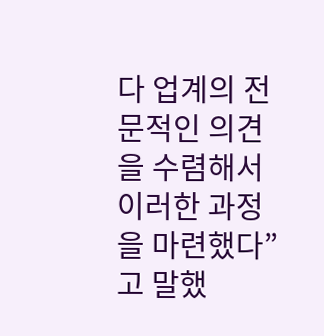다 업계의 전문적인 의견을 수렴해서 이러한 과정을 마련했다”고 말했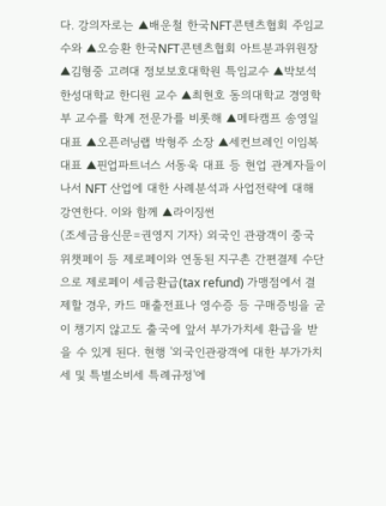다. 강의자로는 ▲배운철 한국NFT콘텐츠협회 주임교수와 ▲오승환 한국NFT콘텐츠협회 아트분과위원장 ▲김형중 고려대 정보보호대학원 특임교수 ▲박보석 한성대학교 한디원 교수 ▲최현호 동의대학교 경영학부 교수를 학계 전문가를 비롯해 ▲메타캠프 송영일 대표 ▲오픈러닝랩 박형주 소장 ▲세컨브레인 이임복 대표 ▲핀업파트너스 서동욱 대표 등 현업 관계자들이 나서 NFT 산업에 대한 사례분석과 사업전략에 대해 강연한다. 이와 함께 ▲라이징썬
(조세금융신문=권영지 기자) 외국인 관광객이 중국 위챗페이 등 제로페이와 연동된 지구촌 간편결제 수단으로 제로페이 세금환급(tax refund) 가맹점에서 결제할 경우, 카드 매출전표나 영수증 등 구매증빙을 굳이 챙기지 않고도 출국에 앞서 부가가치세 환급을 받을 수 있게 된다. 현행 '외국인관광객에 대한 부가가치세 및 특별소비세 특례규정'에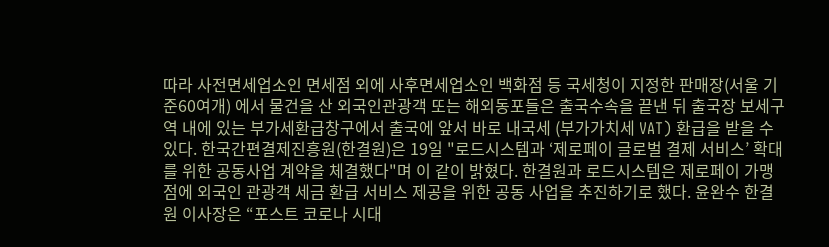따라 사전면세업소인 면세점 외에 사후면세업소인 백화점 등 국세청이 지정한 판매장(서울 기준60여개) 에서 물건을 산 외국인관광객 또는 해외동포들은 출국수속을 끝낸 뒤 출국장 보세구역 내에 있는 부가세환급창구에서 출국에 앞서 바로 내국세 (부가가치세 VAT) 환급을 받을 수 있다. 한국간편결제진흥원(한결원)은 19일 "로드시스템과 ‘제로페이 글로벌 결제 서비스’ 확대를 위한 공동사업 계약을 체결했다"며 이 같이 밝혔다. 한결원과 로드시스템은 제로페이 가맹점에 외국인 관광객 세금 환급 서비스 제공을 위한 공동 사업을 추진하기로 했다. 윤완수 한결원 이사장은 “포스트 코로나 시대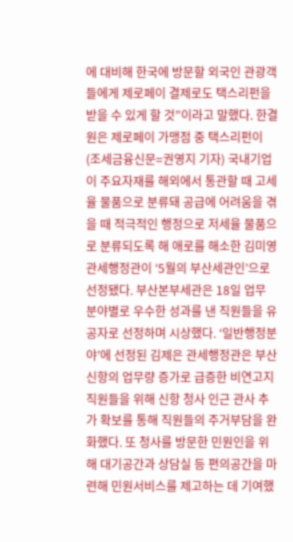에 대비해 한국에 방문할 외국인 관광객들에게 제로페이 결제로도 택스리펀을 받을 수 있게 할 것”이라고 말했다. 한결원은 제로페이 가맹점 중 택스리펀이
(조세금융신문=권영지 기자) 국내기업이 주요자재를 해외에서 통관할 때 고세율 물품으로 분류돼 공급에 어려움을 겪을 때 적극적인 행정으로 저세율 물품으로 분류되도록 해 애로를 해소한 김미영 관세행정관이 ‘5월의 부산세관인’으로 선정됐다. 부산본부세관은 18일 업무 분야별로 우수한 성과를 낸 직원들을 유공자로 선정하며 시상했다. ‘일반행정분야’에 선정된 김제은 관세행정관은 부산신항의 업무량 증가로 급증한 비연고지 직원들을 위해 신항 청사 인근 관사 추가 확보를 통해 직원들의 주거부담을 완화했다. 또 청사를 방문한 민원인을 위해 대기공간과 상담실 등 편의공간을 마련해 민원서비스를 제고하는 데 기여했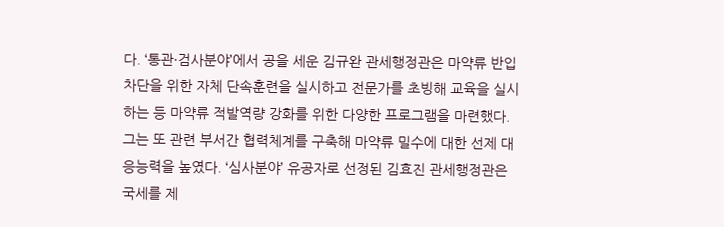다. ‘통관·검사분야’에서 공을 세운 김규완 관세행정관은 마약류 반입차단을 위한 자체 단속훈련을 실시하고 전문가를 초빙해 교육을 실시하는 등 마약류 적발역량 강화를 위한 다양한 프로그램을 마련했다. 그는 또 관련 부서간 협력체계를 구축해 마약류 밀수에 대한 선제 대응능력을 높였다. ‘심사분야’ 유공자로 선정된 김효진 관세행정관은 국세를 제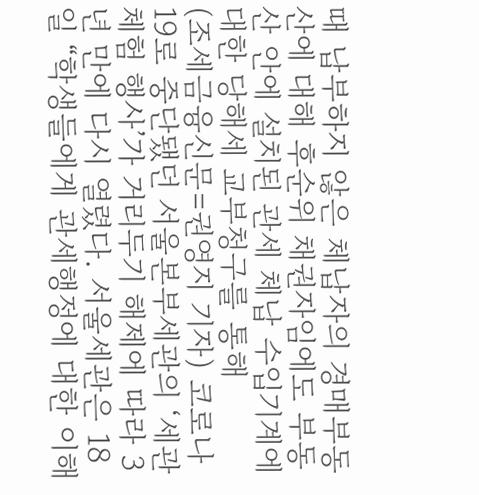때 납부하지 않은 체납자의 경매부동산에 대해 후순위 채권자임에도 부동산 안에 설치된 관세 체납 수입기계에 대한 당해세 교부청구를 통해
(조세금융신문=권영지 기자) 코로나19로 중단됐던 서울본부세관의 ‘세관 체험 행사’가 거리두기 해제에 따라 3년 만에 다시 열렸다. 서울세관은 18일 “학생들에게 관세행정에 대한 이해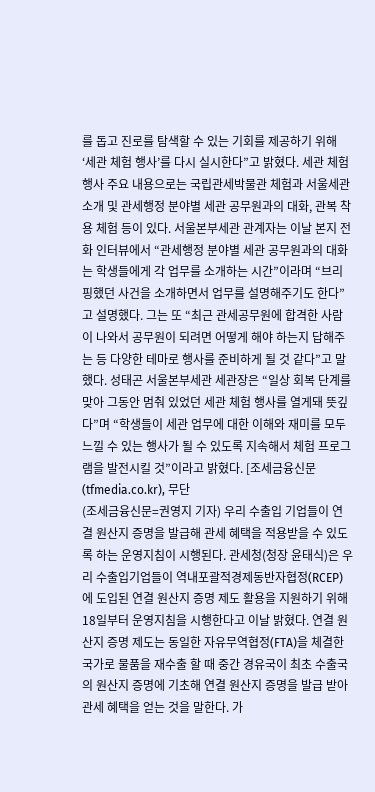를 돕고 진로를 탐색할 수 있는 기회를 제공하기 위해 ‘세관 체험 행사’를 다시 실시한다”고 밝혔다. 세관 체험 행사 주요 내용으로는 국립관세박물관 체험과 서울세관 소개 및 관세행정 분야별 세관 공무원과의 대화, 관복 착용 체험 등이 있다. 서울본부세관 관계자는 이날 본지 전화 인터뷰에서 “관세행정 분야별 세관 공무원과의 대화는 학생들에게 각 업무를 소개하는 시간”이라며 “브리핑했던 사건을 소개하면서 업무를 설명해주기도 한다”고 설명했다. 그는 또 “최근 관세공무원에 합격한 사람이 나와서 공무원이 되려면 어떻게 해야 하는지 답해주는 등 다양한 테마로 행사를 준비하게 될 것 같다”고 말했다. 성태곤 서울본부세관 세관장은 “일상 회복 단계를 맞아 그동안 멈춰 있었던 세관 체험 행사를 열게돼 뜻깊다”며 “학생들이 세관 업무에 대한 이해와 재미를 모두 느낄 수 있는 행사가 될 수 있도록 지속해서 체험 프로그램을 발전시킬 것”이라고 밝혔다. [조세금융신문(tfmedia.co.kr), 무단
(조세금융신문=권영지 기자) 우리 수출입 기업들이 연결 원산지 증명을 발급해 관세 혜택을 적용받을 수 있도록 하는 운영지침이 시행된다. 관세청(청장 윤태식)은 우리 수출입기업들이 역내포괄적경제동반자협정(RCEP)에 도입된 연결 원산지 증명 제도 활용을 지원하기 위해 18일부터 운영지침을 시행한다고 이날 밝혔다. 연결 원산지 증명 제도는 동일한 자유무역협정(FTA)을 체결한 국가로 물품을 재수출 할 때 중간 경유국이 최초 수출국의 원산지 증명에 기초해 연결 원산지 증명을 발급 받아 관세 혜택을 얻는 것을 말한다. 가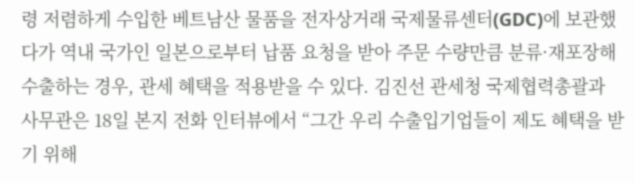령 저렴하게 수입한 베트남산 물품을 전자상거래 국제물류센터(GDC)에 보관했다가 역내 국가인 일본으로부터 납품 요청을 받아 주문 수량만큼 분류·재포장해 수출하는 경우, 관세 혜택을 적용받을 수 있다. 김진선 관세청 국제협력총괄과 사무관은 18일 본지 전화 인터뷰에서 “그간 우리 수출입기업들이 제도 혜택을 받기 위해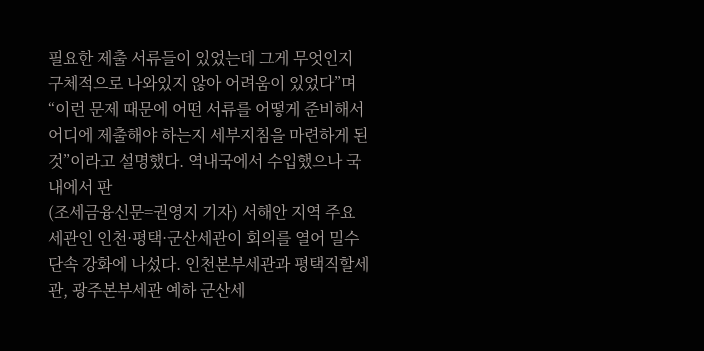필요한 제출 서류들이 있었는데 그게 무엇인지 구체적으로 나와있지 않아 어려움이 있었다”며 “이런 문제 때문에 어떤 서류를 어떻게 준비해서 어디에 제출해야 하는지 세부지침을 마련하게 된 것”이라고 설명했다. 역내국에서 수입했으나 국내에서 판
(조세금융신문=권영지 기자) 서해안 지역 주요 세관인 인천·평택·군산세관이 회의를 열어 밀수 단속 강화에 나섰다. 인천본부세관과 평택직할세관, 광주본부세관 예하 군산세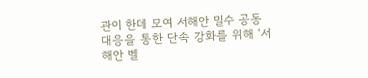관이 한데 모여 서해안 밀수 공동 대응을 통한 단속 강화를 위해 ‘서해안 벨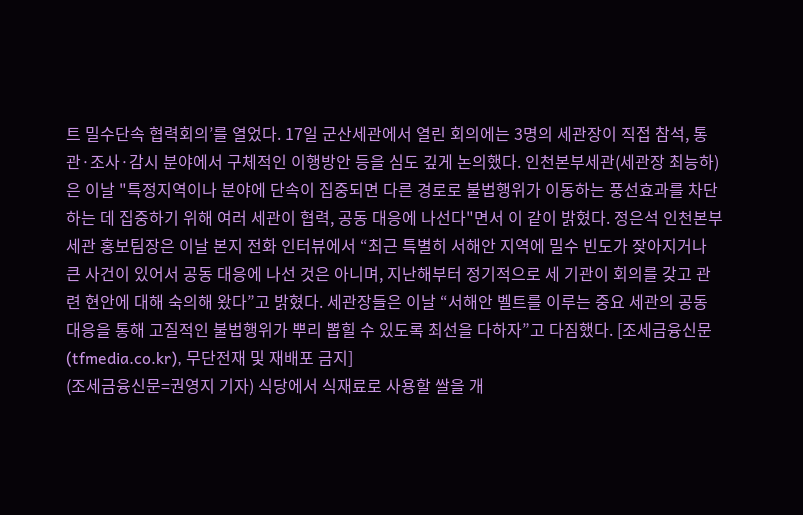트 밀수단속 협력회의’를 열었다. 17일 군산세관에서 열린 회의에는 3명의 세관장이 직접 참석, 통관·조사·감시 분야에서 구체적인 이행방안 등을 심도 깊게 논의했다. 인천본부세관(세관장 최능하)은 이날 "특정지역이나 분야에 단속이 집중되면 다른 경로로 불법행위가 이동하는 풍선효과를 차단하는 데 집중하기 위해 여러 세관이 협력, 공동 대응에 나선다"면서 이 같이 밝혔다. 정은석 인천본부세관 홍보팀장은 이날 본지 전화 인터뷰에서 “최근 특별히 서해안 지역에 밀수 빈도가 잦아지거나 큰 사건이 있어서 공동 대응에 나선 것은 아니며, 지난해부터 정기적으로 세 기관이 회의를 갖고 관련 현안에 대해 숙의해 왔다”고 밝혔다. 세관장들은 이날 “서해안 벨트를 이루는 중요 세관의 공동 대응을 통해 고질적인 불법행위가 뿌리 뽑힐 수 있도록 최선을 다하자”고 다짐했다. [조세금융신문(tfmedia.co.kr), 무단전재 및 재배포 금지]
(조세금융신문=권영지 기자) 식당에서 식재료로 사용할 쌀을 개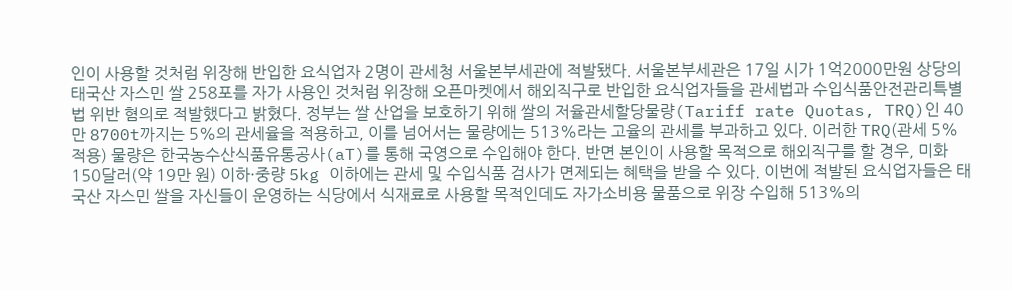인이 사용할 것처럼 위장해 반입한 요식업자 2명이 관세청 서울본부세관에 적발됐다. 서울본부세관은 17일 시가 1억2000만원 상당의 태국산 자스민 쌀 258포를 자가 사용인 것처럼 위장해 오픈마켓에서 해외직구로 반입한 요식업자들을 관세법과 수입식품안전관리특별법 위반 혐의로 적발했다고 밝혔다. 정부는 쌀 산업을 보호하기 위해 쌀의 저율관세할당물량(Tariff rate Quotas, TRQ)인 40만 8700t까지는 5%의 관세율을 적용하고, 이를 넘어서는 물량에는 513%라는 고율의 관세를 부과하고 있다. 이러한 TRQ(관세 5% 적용) 물량은 한국농수산식품유통공사(aT)를 통해 국영으로 수입해야 한다. 반면 본인이 사용할 목적으로 해외직구를 할 경우, 미화 150달러(약 19만 원) 이하·중량 5kg 이하에는 관세 및 수입식품 검사가 면제되는 혜택을 받을 수 있다. 이번에 적발된 요식업자들은 태국산 자스민 쌀을 자신들이 운영하는 식당에서 식재료로 사용할 목적인데도 자가소비용 물품으로 위장 수입해 513%의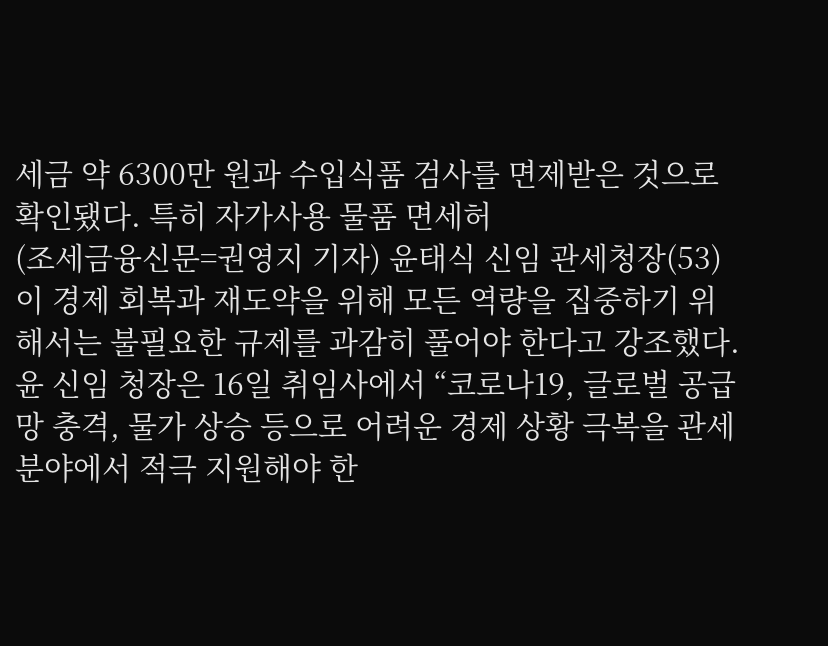세금 약 6300만 원과 수입식품 검사를 면제받은 것으로 확인됐다. 특히 자가사용 물품 면세허
(조세금융신문=권영지 기자) 윤태식 신임 관세청장(53)이 경제 회복과 재도약을 위해 모든 역량을 집중하기 위해서는 불필요한 규제를 과감히 풀어야 한다고 강조했다. 윤 신임 청장은 16일 취임사에서 “코로나19, 글로벌 공급망 충격, 물가 상승 등으로 어려운 경제 상황 극복을 관세분야에서 적극 지원해야 한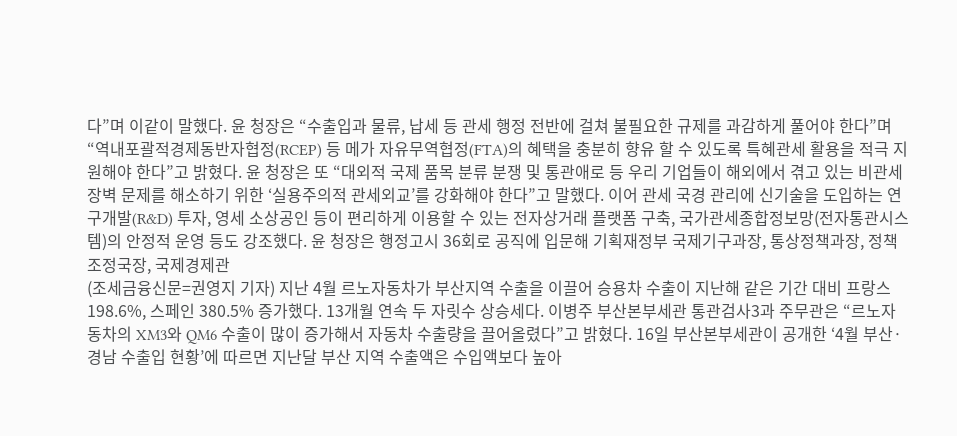다”며 이같이 말했다. 윤 청장은 “수출입과 물류, 납세 등 관세 행정 전반에 걸쳐 불필요한 규제를 과감하게 풀어야 한다”며 “역내포괄적경제동반자협정(RCEP) 등 메가 자유무역협정(FTA)의 혜택을 충분히 향유 할 수 있도록 특혜관세 활용을 적극 지원해야 한다”고 밝혔다. 윤 청장은 또 “대외적 국제 품목 분류 분쟁 및 통관애로 등 우리 기업들이 해외에서 겪고 있는 비관세장벽 문제를 해소하기 위한 ‘실용주의적 관세외교’를 강화해야 한다”고 말했다. 이어 관세 국경 관리에 신기술을 도입하는 연구개발(R&D) 투자, 영세 소상공인 등이 편리하게 이용할 수 있는 전자상거래 플랫폼 구축, 국가관세종합정보망(전자통관시스템)의 안정적 운영 등도 강조했다. 윤 청장은 행정고시 36회로 공직에 입문해 기획재정부 국제기구과장, 통상정책과장, 정책조정국장, 국제경제관
(조세금융신문=권영지 기자) 지난 4월 르노자동차가 부산지역 수출을 이끌어 승용차 수출이 지난해 같은 기간 대비 프랑스 198.6%, 스페인 380.5% 증가했다. 13개월 연속 두 자릿수 상승세다. 이병주 부산본부세관 통관검사3과 주무관은 “르노자동차의 XM3와 QM6 수출이 많이 증가해서 자동차 수출량을 끌어올렸다”고 밝혔다. 16일 부산본부세관이 공개한 ‘4월 부산·경남 수출입 현황’에 따르면 지난달 부산 지역 수출액은 수입액보다 높아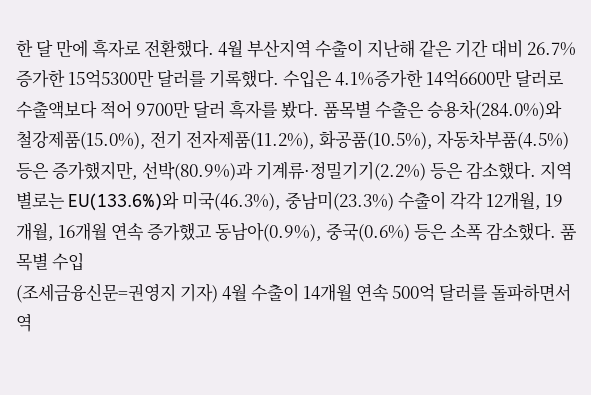한 달 만에 흑자로 전환했다. 4월 부산지역 수출이 지난해 같은 기간 대비 26.7% 증가한 15억5300만 달러를 기록했다. 수입은 4.1%증가한 14억6600만 달러로 수출액보다 적어 9700만 달러 흑자를 봤다. 품목별 수출은 승용차(284.0%)와 철강제품(15.0%), 전기 전자제품(11.2%), 화공품(10.5%), 자동차부품(4.5%) 등은 증가했지만, 선박(80.9%)과 기계류·정밀기기(2.2%) 등은 감소했다. 지역별로는 EU(133.6%)와 미국(46.3%), 중남미(23.3%) 수출이 각각 12개월, 19개월, 16개월 연속 증가했고 동남아(0.9%), 중국(0.6%) 등은 소폭 감소했다. 품목별 수입
(조세금융신문=권영지 기자) 4월 수출이 14개월 연속 500억 달러를 돌파하면서 역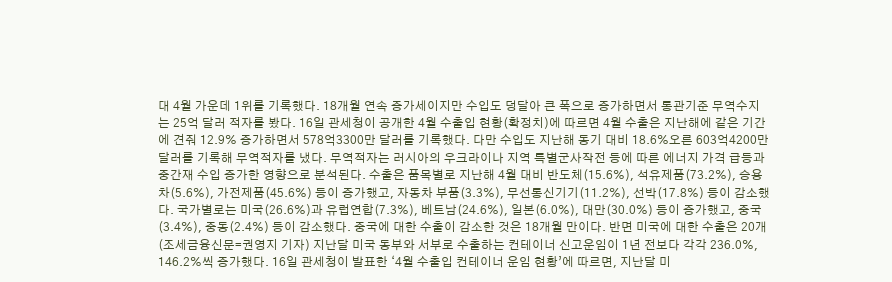대 4월 가운데 1위를 기록했다. 18개월 연속 증가세이지만 수입도 덩달아 큰 폭으로 증가하면서 통관기준 무역수지는 25억 달러 적자를 봤다. 16일 관세청이 공개한 4월 수출입 현황(확정치)에 따르면 4월 수출은 지난해에 같은 기간에 견줘 12.9% 증가하면서 578억3300만 달러를 기록했다. 다만 수입도 지난해 동기 대비 18.6%오른 603억4200만 달러를 기록해 무역적자를 냈다. 무역적자는 러시아의 우크라이나 지역 특별군사작전 등에 따른 에너지 가격 급등과 중간재 수입 증가한 영향으로 분석된다. 수출은 품목별로 지난해 4월 대비 반도체(15.6%), 석유제품(73.2%), 승용차(5.6%), 가전제품(45.6%) 등이 증가했고, 자동차 부품(3.3%), 무선통신기기(11.2%), 선박(17.8%) 등이 감소했다. 국가별로는 미국(26.6%)과 유럽연합(7.3%), 베트남(24.6%), 일본(6.0%), 대만(30.0%) 등이 증가했고, 중국(3.4%), 중동(2.4%) 등이 감소했다. 중국에 대한 수출이 감소한 것은 18개월 만이다. 반면 미국에 대한 수출은 20개
(조세금융신문=권영지 기자) 지난달 미국 동부와 서부로 수출하는 컨테이너 신고운임이 1년 전보다 각각 236.0%, 146.2%씩 증가했다. 16일 관세청이 발표한 ‘4월 수출입 컨테이너 운임 현황’에 따르면, 지난달 미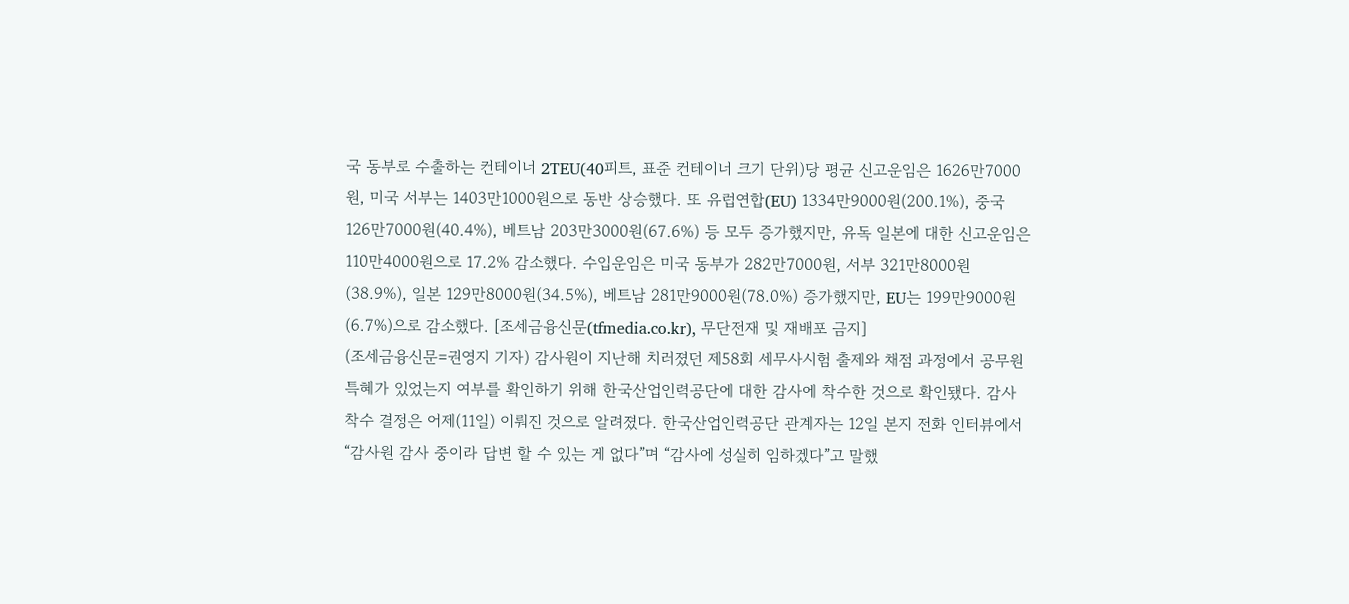국 동부로 수출하는 컨테이너 2TEU(40피트, 표준 컨테이너 크기 단위)당 평균 신고운임은 1626만7000원, 미국 서부는 1403만1000원으로 동반 상승했다. 또 유럽연합(EU) 1334만9000원(200.1%), 중국 126만7000원(40.4%), 베트남 203만3000원(67.6%) 등 모두 증가했지만, 유독 일본에 대한 신고운임은 110만4000원으로 17.2% 감소했다. 수입운임은 미국 동부가 282만7000원, 서부 321만8000원(38.9%), 일본 129만8000원(34.5%), 베트남 281만9000원(78.0%) 증가했지만, EU는 199만9000원(6.7%)으로 감소했다. [조세금융신문(tfmedia.co.kr), 무단전재 및 재배포 금지]
(조세금융신문=권영지 기자) 감사원이 지난해 치러졌던 제58회 세무사시험 출제와 채점 과정에서 공무원 특혜가 있었는지 여부를 확인하기 위해 한국산업인력공단에 대한 감사에 착수한 것으로 확인됐다. 감사 착수 결정은 어제(11일) 이뤄진 것으로 알려졌다. 한국산업인력공단 관계자는 12일 본지 전화 인터뷰에서 “감사원 감사 중이라 답변 할 수 있는 게 없다”며 “감사에 성실히 임하겠다”고 말했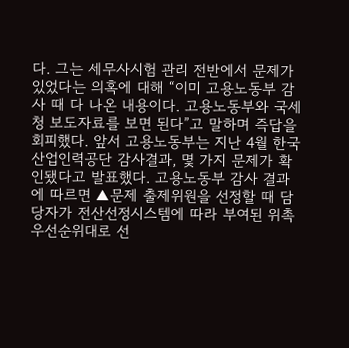다. 그는 세무사시험 관리 전반에서 문제가 있었다는 의혹에 대해 “이미 고용노동부 감사 때 다 나온 내용이다. 고용노동부와 국세청 보도자료를 보면 된다”고 말하며 즉답을 회피했다. 앞서 고용노동부는 지난 4월 한국산업인력공단 감사결과, 몇 가지 문제가 확인됐다고 발표했다. 고용노동부 감사 결과에 따르면 ▲문제 출제위원을 선정할 때 담당자가 전산선정시스템에 따라 부여된 위촉 우선순위대로 선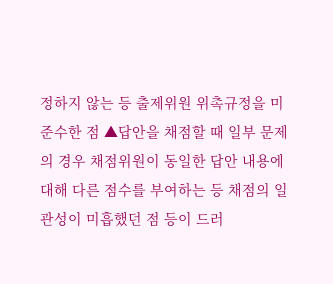정하지 않는 등 출제위원 위촉규정을 미준수한 점 ▲답안을 채점할 때 일부 문제의 경우 채점위원이 동일한 답안 내용에 대해 다른 점수를 부여하는 등 채점의 일관성이 미흡했던 점 등이 드러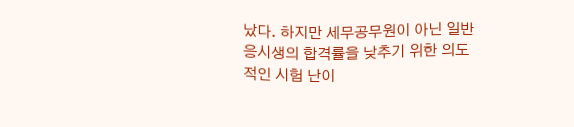났다. 하지만 세무공무원이 아닌 일반 응시생의 합격률을 낮추기 위한 의도적인 시험 난이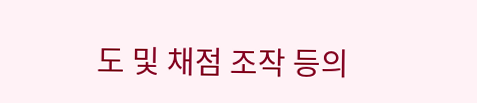도 및 채점 조작 등의